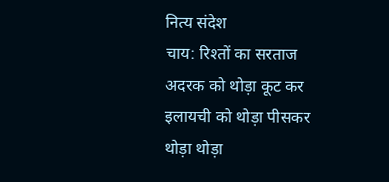नित्य संदेश
चाय: रिश्तों का सरताज
अदरक को थोड़ा कूट कर
इलायची को थोड़ा पीसकर
थोड़ा थोड़ा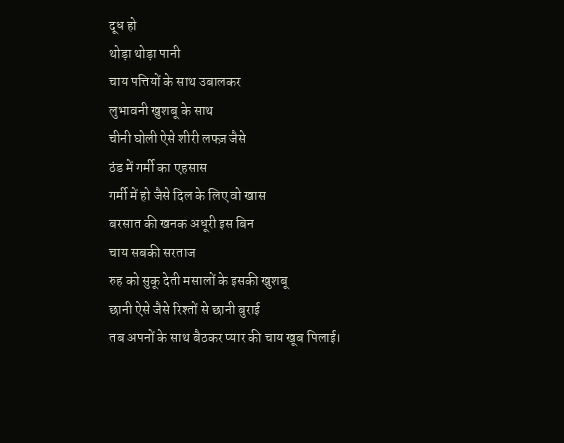दूध हो
थोड़ा थोड़ा पानी
चाय पत्तियों के साथ उबालकर
लुभावनी खुशबू के साथ
चीनी घोली ऐसे शीरी लफ्ज़ जैसे
ठंड में गर्मी का एहसास
गर्मी में हो जैसे दिल के लिए वो खास
बरसात की खनक अधूरी इस बिन
चाय सबकी सरताज
रुह को सुकू देती मसालों के इसकी खुशबू
छानी ऐसे जैसे रिश्तों से छानी बुराई
तब अपनों के साथ बैठकर प्यार की चाय खूब पिलाई।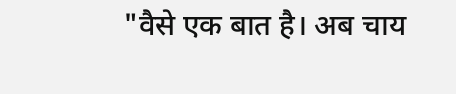"वैसे एक बात है। अब चाय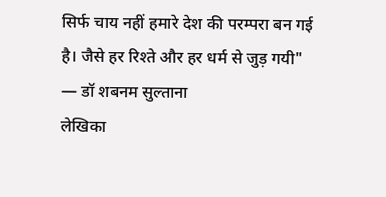सिर्फ चाय नहीं हमारे देश की परम्परा बन गई है। जैसे हर रिश्ते और हर धर्म से जुड़ गयी"
— डॉ शबनम सुल्ताना
लेखिका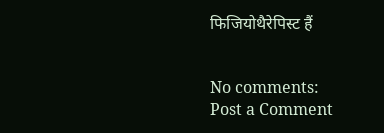फिजियोथैरेपिस्ट हैं


No comments:
Post a Comment